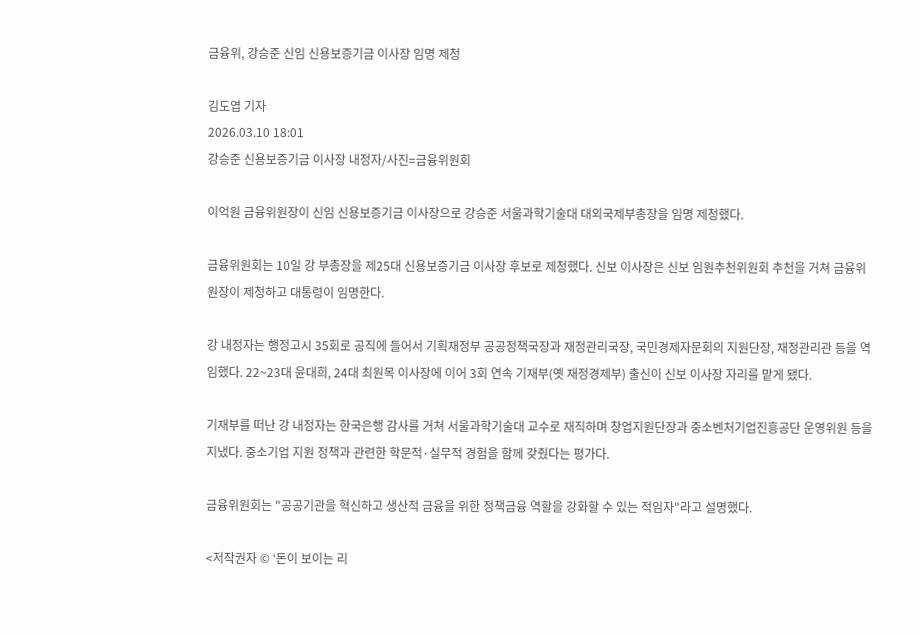금융위, 강승준 신임 신용보증기금 이사장 임명 제청

김도엽 기자
2026.03.10 18:01
강승준 신용보증기금 이사장 내정자/사진=금융위원회

이억원 금융위원장이 신임 신용보증기금 이사장으로 강승준 서울과학기술대 대외국제부총장을 임명 제청했다.

금융위원회는 10일 강 부총장을 제25대 신용보증기금 이사장 후보로 제청했다. 신보 이사장은 신보 임원추천위원회 추천을 거쳐 금융위원장이 제청하고 대통령이 임명한다.

강 내정자는 행정고시 35회로 공직에 들어서 기획재정부 공공정책국장과 재정관리국장, 국민경제자문회의 지원단장, 재정관리관 등을 역임했다. 22~23대 윤대희, 24대 최원목 이사장에 이어 3회 연속 기재부(옛 재정경제부) 출신이 신보 이사장 자리를 맡게 됐다.

기재부를 떠난 강 내정자는 한국은행 감사를 거쳐 서울과학기술대 교수로 재직하며 창업지원단장과 중소벤처기업진흥공단 운영위원 등을 지냈다. 중소기업 지원 정책과 관련한 학문적·실무적 경험을 함께 갖췄다는 평가다.

금융위원회는 "공공기관을 혁신하고 생산적 금융을 위한 정책금융 역할을 강화할 수 있는 적임자"라고 설명했다.

<저작권자 © ‘돈이 보이는 리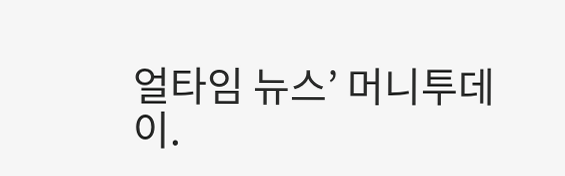얼타임 뉴스’ 머니투데이.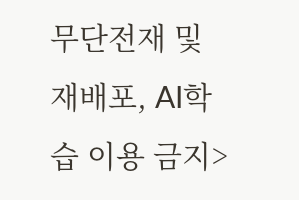무단전재 및 재배포, AI학습 이용 금지>